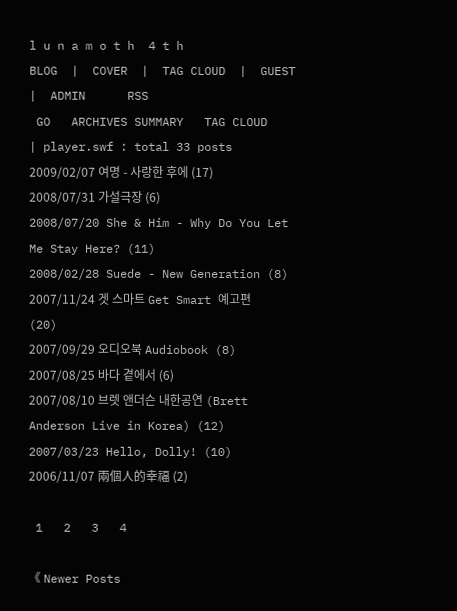l u n a m o t h  4 t h                                 BLOG  |  COVER  |  TAG CLOUD  |  GUEST  |  ADMIN      RSS
 GO   ARCHIVES SUMMARY   TAG CLOUD
| player.swf : total 33 posts
2009/02/07 여명 - 사랑한 후에 (17)
2008/07/31 가설극장 (6)
2008/07/20 She & Him - Why Do You Let Me Stay Here? (11)
2008/02/28 Suede - New Generation (8)
2007/11/24 겟 스마트 Get Smart 예고편 (20)
2007/09/29 오디오북 Audiobook (8)
2007/08/25 바다 곁에서 (6)
2007/08/10 브렛 앤더슨 내한공연 (Brett Anderson Live in Korea) (12)
2007/03/23 Hello, Dolly! (10)
2006/11/07 兩個人的幸福 (2)

 1   2   3   4

《 Newer Posts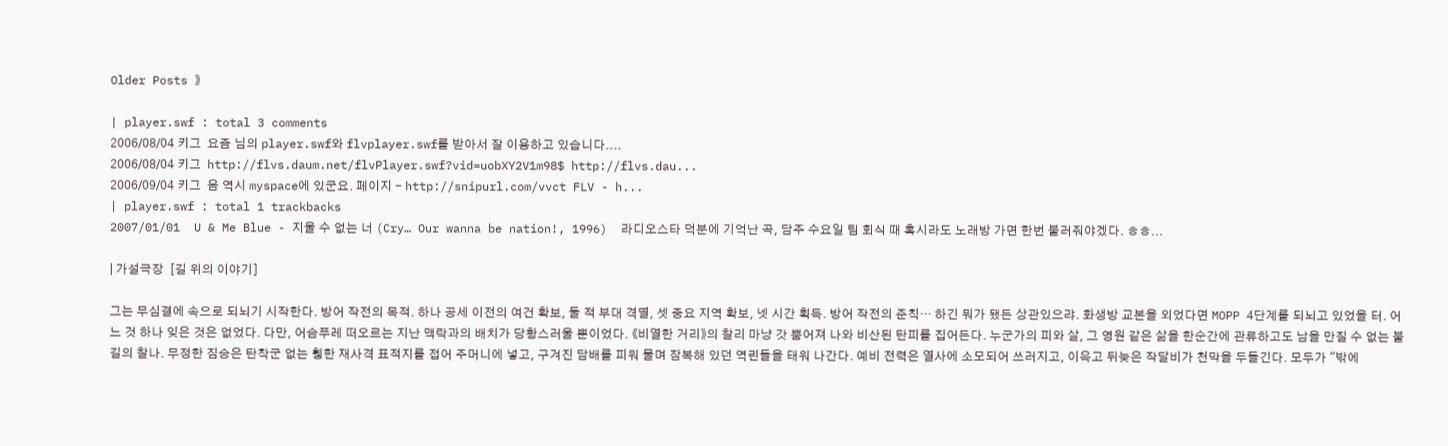Older Posts 》

| player.swf : total 3 comments
2006/08/04 키그  요즘 님의 player.swf와 flvplayer.swf를 받아서 잘 이용하고 있습니다....
2006/08/04 키그  http://flvs.daum.net/flvPlayer.swf?vid=uobXY2V1m98$ http://flvs.dau...
2006/09/04 키그  음 역시 myspace에 있군요. 페이지 - http://snipurl.com/vvct FLV - h...
| player.swf : total 1 trackbacks
2007/01/01  U & Me Blue - 지울 수 없는 너 (Cry… Our wanna be nation!, 1996)  라디오스타 덕분에 기억난 곡, 담주 수요일 팀 회식 때 혹시라도 노래방 가면 한번 불러줘야겠다. ㅎㅎ...

| 가설극장  [길 위의 이야기]

그는 무심결에 속으로 되뇌기 시작한다. 방어 작전의 목적. 하나 공세 이전의 여건 확보, 둘 적 부대 격멸, 셋 중요 지역 확보, 넷 시간 획득. 방어 작전의 준칙… 하긴 뭐가 됐든 상관있으랴. 화생방 교본을 외었다면 MOPP 4단계를 되뇌고 있었을 터. 어느 것 하나 잊은 것은 없었다. 다만, 어슴푸레 떠오르는 지난 맥락과의 배치가 당황스러울 뿐이었다. 《비열한 거리》의 찰리 마냥 갓 뿜어져 나와 비산된 탄피를 집어든다. 누군가의 피와 살, 그 영원 같은 삶을 한순간에 관류하고도 남을 만질 수 없는 불길의 찰나. 무정한 짐승은 탄착군 없는 휑한 재사격 표적지를 접어 주머니에 넣고, 구겨진 담배를 피워 물며 잠복해 있던 역린들을 태워 나간다. 예비 전력은 열사에 소모되어 쓰러지고, 이윽고 뒤늦은 작달비가 천막을 두들긴다. 모두가 "밖에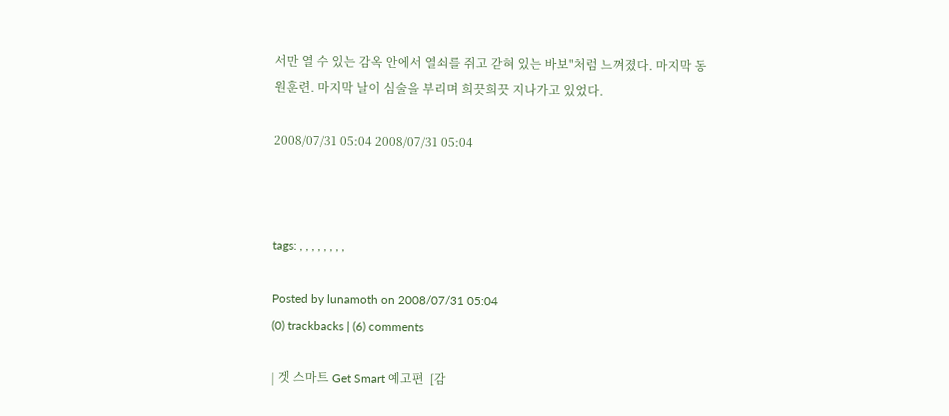서만 열 수 있는 감옥 안에서 열쇠를 쥐고 갇혀 있는 바보"처럼 느껴졌다. 마지막 동원훈련. 마지막 날이 심술을 부리며 희끗희끗 지나가고 있었다.

2008/07/31 05:04 2008/07/31 05:04



tags: , , , , , , , ,

Posted by lunamoth on 2008/07/31 05:04
(0) trackbacks | (6) comments

| 겟 스마트 Get Smart 예고편  [감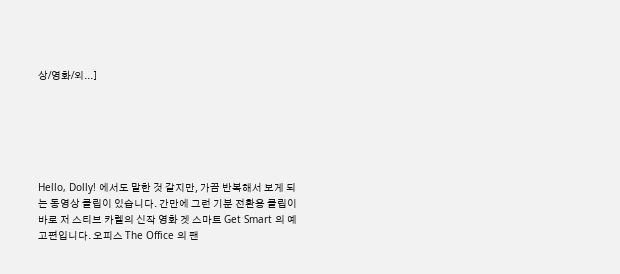상/영화/외...]






Hello, Dolly! 에서도 말한 것 같지만, 가끔 반복해서 보게 되는 동영상 클립이 있습니다. 간만에 그런 기분 전환용 클립이 바로 저 스티브 카렐의 신작 영화 겟 스마트 Get Smart 의 예고편입니다. 오피스 The Office 의 팬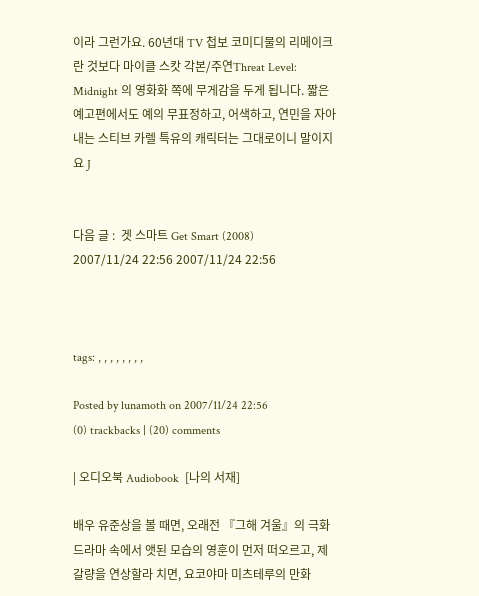이라 그런가요. 60년대 TV 첩보 코미디물의 리메이크란 것보다 마이클 스캇 각본/주연Threat Level: Midnight 의 영화화 쪽에 무게감을 두게 됩니다. 짧은 예고편에서도 예의 무표정하고, 어색하고, 연민을 자아내는 스티브 카렐 특유의 캐릭터는 그대로이니 말이지요 J


다음 글 :  겟 스마트 Get Smart (2008)
2007/11/24 22:56 2007/11/24 22:56



tags: , , , , , , , ,

Posted by lunamoth on 2007/11/24 22:56
(0) trackbacks | (20) comments

| 오디오북 Audiobook  [나의 서재]

배우 유준상을 볼 때면, 오래전 『그해 겨울』의 극화 드라마 속에서 앳된 모습의 영훈이 먼저 떠오르고, 제갈량을 연상할라 치면, 요코야마 미츠테루의 만화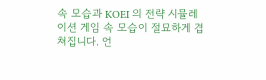속 모습과 KOEI 의 전략 시뮬레이션 게임 속 모습이 절묘하게 겹쳐집니다. 언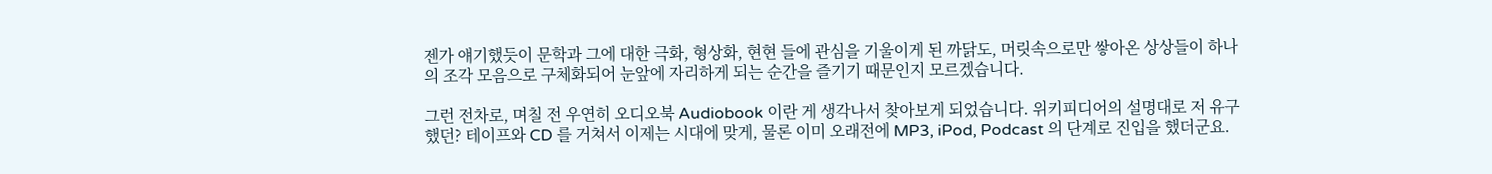젠가 얘기했듯이 문학과 그에 대한 극화, 형상화, 현현 들에 관심을 기울이게 된 까닭도, 머릿속으로만 쌓아온 상상들이 하나의 조각 모음으로 구체화되어 눈앞에 자리하게 되는 순간을 즐기기 때문인지 모르겠습니다.

그런 전차로, 며칠 전 우연히 오디오북 Audiobook 이란 게 생각나서 찾아보게 되었습니다. 위키피디어의 설명대로 저 유구했던? 테이프와 CD 를 거쳐서 이제는 시대에 맞게, 물론 이미 오래전에 MP3, iPod, Podcast 의 단계로 진입을 했더군요.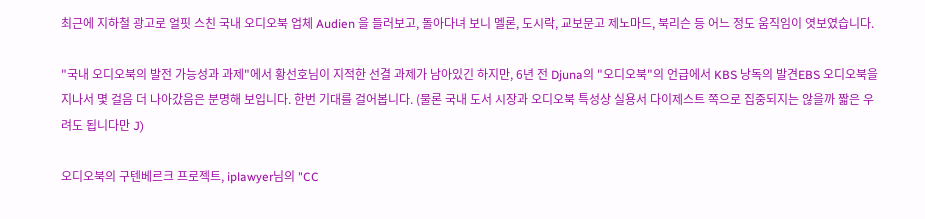최근에 지하철 광고로 얼핏 스친 국내 오디오북 업체 Audien 을 들러보고, 돌아다녀 보니 멜론, 도시락, 교보문고 제노마드, 북리슨 등 어느 정도 움직임이 엿보였습니다.

"국내 오디오북의 발전 가능성과 과제"에서 황선호님이 지적한 선결 과제가 남아있긴 하지만, 6년 전 Djuna의 "오디오북"의 언급에서 KBS 낭독의 발견EBS 오디오북을 지나서 몇 걸음 더 나아갔음은 분명해 보입니다. 한번 기대를 걸어봅니다. (물론 국내 도서 시장과 오디오북 특성상 실용서 다이제스트 쪽으로 집중되지는 않을까 짧은 우려도 됩니다만 J)

오디오북의 구텐베르크 프로젝트, iplawyer님의 "CC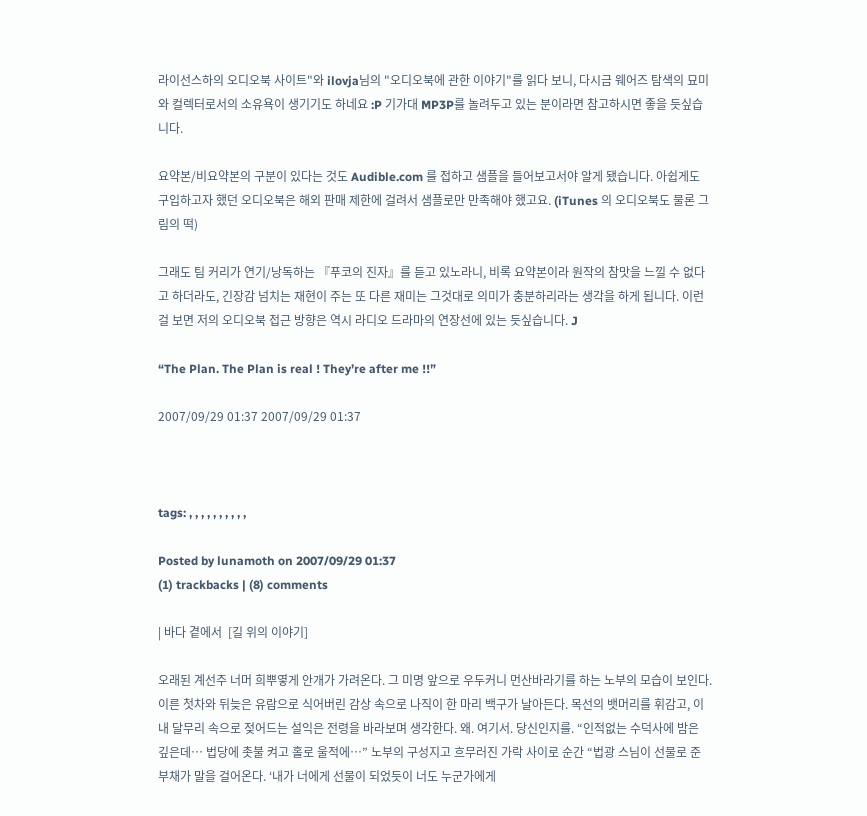라이선스하의 오디오북 사이트"와 ilovja님의 "오디오북에 관한 이야기"를 읽다 보니, 다시금 웨어즈 탐색의 묘미와 컬렉터로서의 소유욕이 생기기도 하네요 :P 기가대 MP3P를 놀려두고 있는 분이라면 참고하시면 좋을 듯싶습니다.

요약본/비요약본의 구분이 있다는 것도 Audible.com 를 접하고 샘플을 들어보고서야 알게 됐습니다. 아쉽게도 구입하고자 했던 오디오북은 해외 판매 제한에 걸려서 샘플로만 만족해야 했고요. (iTunes 의 오디오북도 물론 그림의 떡)

그래도 팀 커리가 연기/낭독하는 『푸코의 진자』를 듣고 있노라니, 비록 요약본이라 원작의 참맛을 느낄 수 없다고 하더라도, 긴장감 넘치는 재현이 주는 또 다른 재미는 그것대로 의미가 충분하리라는 생각을 하게 됩니다. 이런걸 보면 저의 오디오북 접근 방향은 역시 라디오 드라마의 연장선에 있는 듯싶습니다. J

“The Plan. The Plan is real ! They’re after me !!”

2007/09/29 01:37 2007/09/29 01:37



tags: , , , , , , , , , ,

Posted by lunamoth on 2007/09/29 01:37
(1) trackbacks | (8) comments

| 바다 곁에서  [길 위의 이야기]

오래된 계선주 너머 희뿌옇게 안개가 가려온다. 그 미명 앞으로 우두커니 먼산바라기를 하는 노부의 모습이 보인다. 이른 첫차와 뒤늦은 유람으로 식어버린 감상 속으로 나직이 한 마리 백구가 날아든다. 목선의 뱃머리를 휘감고, 이내 달무리 속으로 젖어드는 설익은 전령을 바라보며 생각한다. 왜. 여기서. 당신인지를. “인적없는 수덕사에 밤은 깊은데… 법당에 촛불 켜고 홀로 울적에…” 노부의 구성지고 흐무러진 가락 사이로 순간 “법광 스님이 선물로 준 부채가 말을 걸어온다. ‘내가 너에게 선물이 되었듯이 너도 누군가에게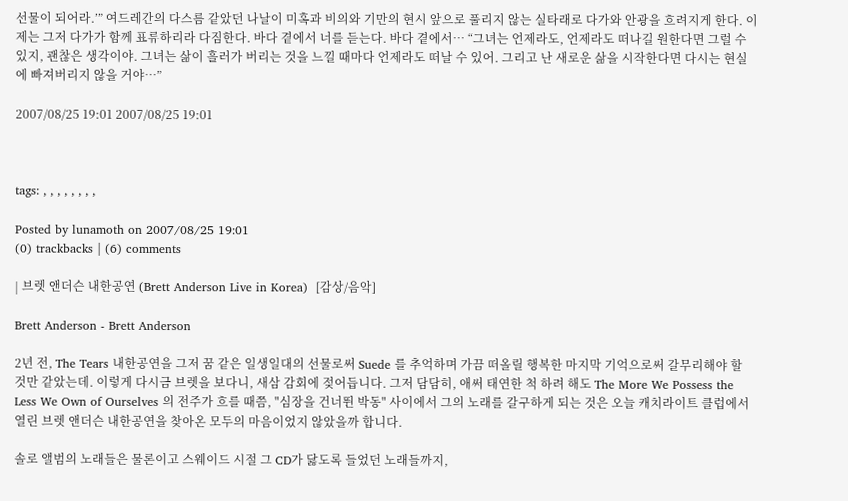선물이 되어라.’” 여드레간의 다스름 같았던 나날이 미혹과 비의와 기만의 현시 앞으로 풀리지 않는 실타래로 다가와 안광을 흐려지게 한다. 이제는 그저 다가가 함께 표류하리라 다짐한다. 바다 곁에서 너를 듣는다. 바다 곁에서… “그녀는 언제라도, 언제라도 떠나길 원한다면 그럴 수 있지, 괜찮은 생각이야. 그녀는 삶이 흘러가 버리는 것을 느낄 때마다 언제라도 떠날 수 있어. 그리고 난 새로운 삶을 시작한다면 다시는 현실에 빠져버리지 않을 거야…”

2007/08/25 19:01 2007/08/25 19:01



tags: , , , , , , , ,

Posted by lunamoth on 2007/08/25 19:01
(0) trackbacks | (6) comments

| 브렛 앤더슨 내한공연 (Brett Anderson Live in Korea)  [감상/음악]

Brett Anderson - Brett Anderson

2년 전, The Tears 내한공연을 그저 꿈 같은 일생일대의 선물로써 Suede 를 추억하며 가끔 떠올릴 행복한 마지막 기억으로써 갈무리해야 할 것만 같았는데. 이렇게 다시금 브렛을 보다니, 새삼 감회에 젖어듭니다. 그저 담담히, 애써 태연한 척 하려 해도 The More We Possess the Less We Own of Ourselves 의 전주가 흐를 때쯤, "심장을 건너뛴 박동" 사이에서 그의 노래를 갈구하게 되는 것은 오늘 캐치라이트 클럽에서 열린 브렛 앤더슨 내한공연을 찾아온 모두의 마음이었지 않았을까 합니다.

솔로 앨범의 노래들은 물론이고 스웨이드 시절 그 CD가 닳도록 들었던 노래들까지,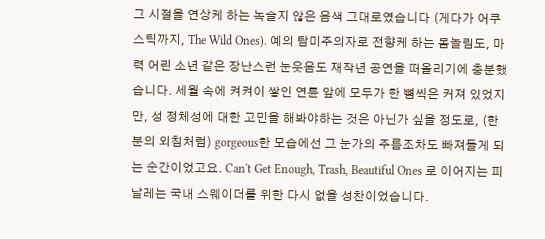그 시절을 연상케 하는 녹슬지 않은 음색 그대로였습니다 (게다가 어쿠스틱까지, The Wild Ones). 예의 탐미주의자로 전향케 하는 몸놀림도, 마력 어린 소년 같은 장난스런 눈웃음도 재작년 공연을 떠올리기에 충분했습니다. 세월 속에 켜켜이 쌓인 연륜 앞에 모두가 한 뼘씩은 커져 있었지만, 성 정체성에 대한 고민을 해봐야하는 것은 아닌가 싶을 정도로, (한분의 외침처럼) gorgeous한 모습에선 그 눈가의 주름조차도 빠져들게 되는 순간이었고요. Can't Get Enough, Trash, Beautiful Ones 로 이어지는 피날레는 국내 스웨이더를 위한 다시 없을 성찬이었습니다.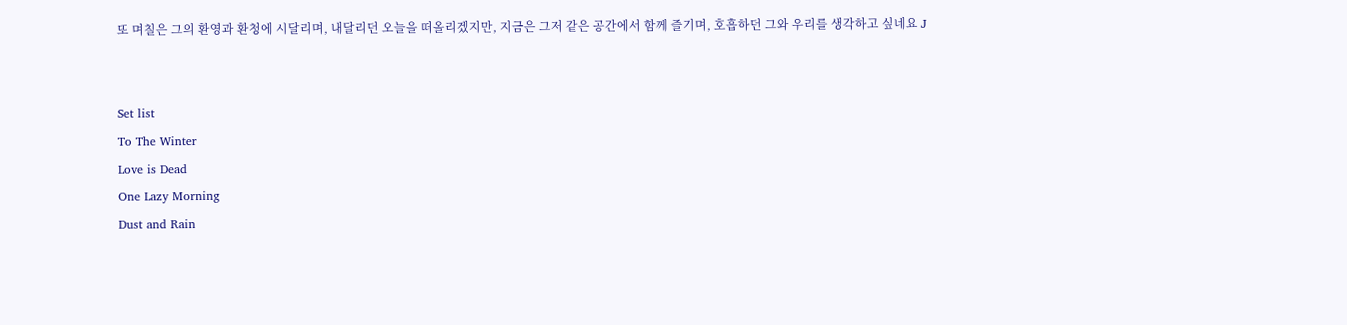또 며칠은 그의 환영과 환청에 시달리며, 내달리던 오늘을 떠올리겠지만, 지금은 그저 같은 공간에서 함께 즐기며, 호흡하던 그와 우리를 생각하고 싶네요 J


Set list
To The Winter
Love is Dead
One Lazy Morning
Dust and Rain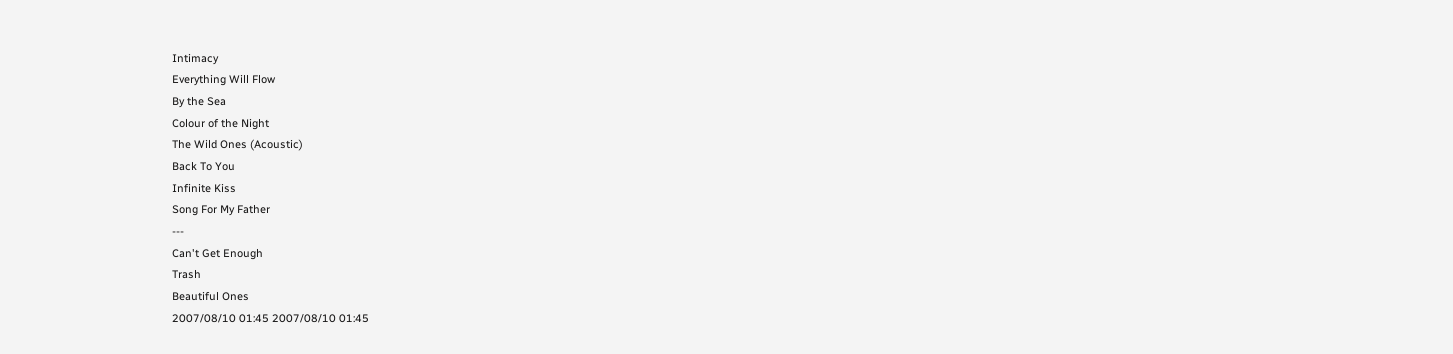Intimacy
Everything Will Flow
By the Sea
Colour of the Night
The Wild Ones (Acoustic)
Back To You
Infinite Kiss
Song For My Father
---
Can't Get Enough
Trash
Beautiful Ones
2007/08/10 01:45 2007/08/10 01:45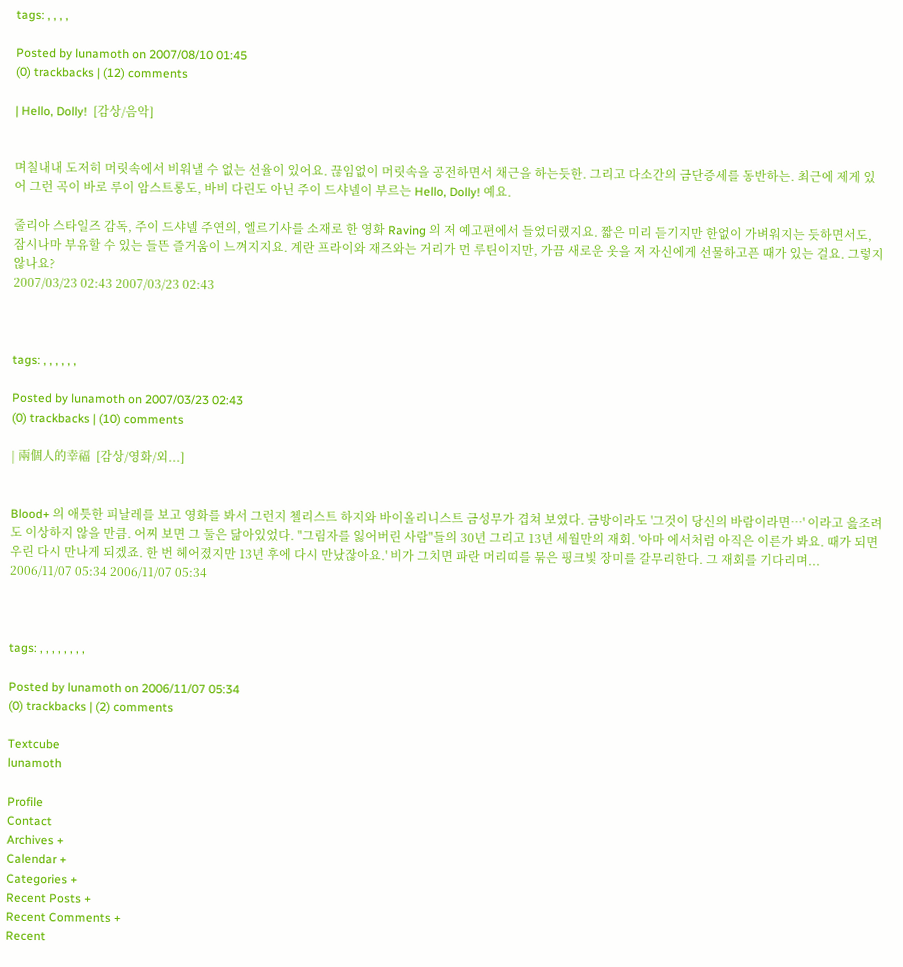tags: , , , ,

Posted by lunamoth on 2007/08/10 01:45
(0) trackbacks | (12) comments

| Hello, Dolly!  [감상/음악]


며칠내내 도저히 머릿속에서 비워낼 수 없는 선율이 있어요. 끊임없이 머릿속을 공전하면서 채근을 하는듯한. 그리고 다소간의 금단증세를 동반하는. 최근에 제게 있어 그런 곡이 바로 루이 암스트롱도, 바비 다린도 아닌 주이 드샤넬이 부르는 Hello, Dolly! 예요.

줄리아 스타일즈 감독, 주이 드샤넬 주연의, 엘르기사를 소재로 한 영화 Raving 의 저 예고편에서 들었더랬지요. 짧은 미리 듣기지만 한없이 가벼워지는 듯하면서도, 잠시나마 부유할 수 있는 들뜬 즐거움이 느껴지지요. 계란 프라이와 재즈와는 거리가 먼 루틴이지만, 가끔 새로운 옷을 저 자신에게 선물하고픈 때가 있는 걸요. 그렇지 않나요?
2007/03/23 02:43 2007/03/23 02:43



tags: , , , , , ,

Posted by lunamoth on 2007/03/23 02:43
(0) trackbacks | (10) comments

| 兩個人的幸福  [감상/영화/외...]


Blood+ 의 애틋한 피날레를 보고 영화를 봐서 그런지 첼리스트 하지와 바이올리니스트 금성무가 겹쳐 보였다. 금방이라도 '그것이 당신의 바람이라면…' 이라고 읊조려도 이상하지 않을 만큼. 어찌 보면 그 둘은 닮아있었다. "그림자를 잃어버린 사람"들의 30년 그리고 13년 세월만의 재회. '아마 에서처럼 아직은 이른가 봐요. 때가 되면 우린 다시 만나게 되겠죠. 한 번 헤어졌지만 13년 후에 다시 만났잖아요.' 비가 그치면 파란 머리띠를 묶은 핑크빛 장미를 갈무리한다. 그 재회를 기다리며...
2006/11/07 05:34 2006/11/07 05:34



tags: , , , , , , , ,

Posted by lunamoth on 2006/11/07 05:34
(0) trackbacks | (2) comments

Textcube
lunamoth

Profile
Contact
Archives +
Calendar +
Categories +
Recent Posts +
Recent Comments +
Recent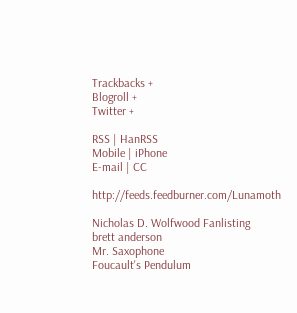Trackbacks +
Blogroll +
Twitter +

RSS | HanRSS
Mobile | iPhone
E-mail | CC

http://feeds.feedburner.com/Lunamoth

Nicholas D. Wolfwood Fanlisting
brett anderson
Mr. Saxophone
Foucault's Pendulum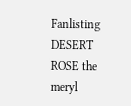Fanlisting
DESERT ROSE the meryl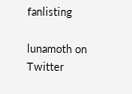fanlisting

lunamoth on Twitter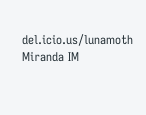del.icio.us/lunamoth
Miranda IM